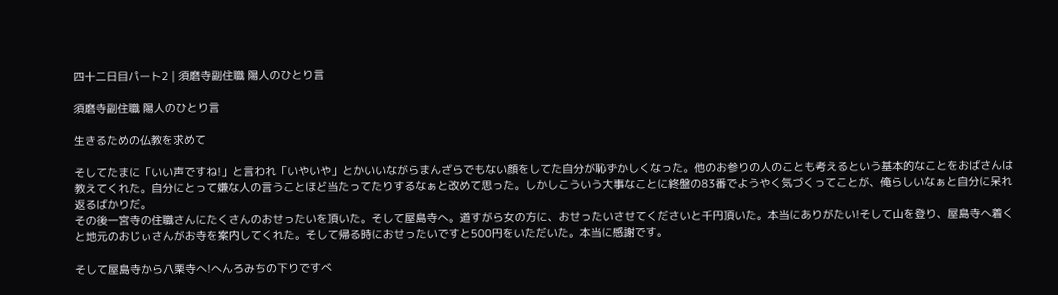四十二日目パート2 | 須磨寺副住職 陽人のひとり言

須磨寺副住職 陽人のひとり言

生きるための仏教を求めて

そしてたまに「いい声ですね!」と言われ「いやいや」とかいいながらまんざらでもない顔をしてた自分が恥ずかしくなった。他のお参りの人のことも考えるという基本的なことをおばさんは教えてくれた。自分にとって嫌な人の言うことほど当たってたりするなぁと改めて思った。しかしこういう大事なことに終盤の83番でようやく気づくってことが、俺らしいなぁと自分に呆れ返るばかりだ。
その後一宮寺の住職さんにたくさんのおせったいを頂いた。そして屋島寺へ。道すがら女の方に、おせったいさせてくださいと千円頂いた。本当にありがたい!そして山を登り、屋島寺へ着くと地元のおじぃさんがお寺を案内してくれた。そして帰る時におせったいですと500円をいただいた。本当に感謝です。

そして屋島寺から八栗寺へ!へんろみちの下りですべ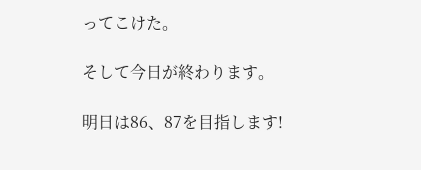ってこけた。

そして今日が終わります。

明日は86、87を目指します!